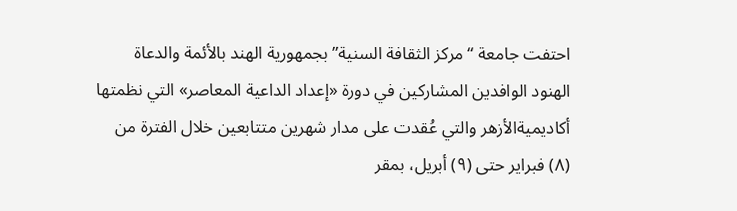احتفت جامعة “مركز الثقافة السنية” بجمهورية الهند بالأئمة والدعاة الهنود الوافدين المشاركين في دورة «إعداد الداعية المعاصر» التي نظمتها أكاديميةالأزهر والتي عُقدت على مدار شهرين متتابعين خلال الفترة من (٨) فبراير حتى (٩) أبريل، بمقر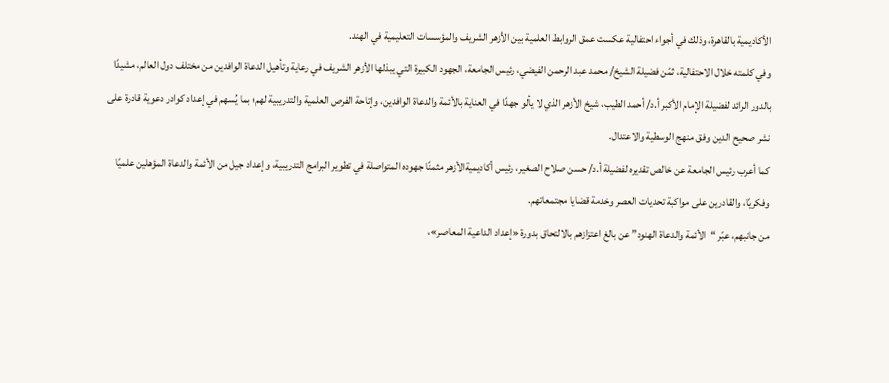الأكاديمية بالقاهرة، وذلك في أجواء احتفالية عكست عمق الروابط العلمية بين الأزهر الشريف والمؤسسات التعليمية في الهند.
وفي كلمته خلال الاحتفالية، ثمّن فضيلة الشيخ/ محمد عبد الرحمن الفيضي، رئيس الجامعة، الجهود الكبيرة التي يبذلها الأزهر الشريف في رعاية وتأهيل الدعاة الوافدين من مختلف دول العالم، مشيدًا بالدور الرائد لفضيلة الإمام الأكبر أ.د/ أحمد الطيب، شيخ الأزهر الذي لا يألو جهدًا في العناية بالأئمة والدعاة الوافدين، وإتاحة الفرص العلمية والتدريبية لهم؛ بما يُسهم في إعداد كوادر دعوية قادرة على نشر صحيح الدين وفق منهج الوسطية والاعتدال.
كما أعرب رئيس الجامعة عن خالص تقديره لفضيلة أ.د/ حسن صلاح الصغير، رئيس أكاديميةالأزهر مثمنًا جهوده المتواصلة في تطوير البرامج التدريبية، وإعداد جيل من الأئمة والدعاة المؤهلين علميًا وفكريًا، والقادرين على مواكبة تحديات العصر وخدمة قضايا مجتمعاتهم.
من جانبهم، عبّر “الأئمة والدعاة الهنود” عن بالغ اعتزازهم بالالتحاق بدورة «إعداد الداعية المعاصر»،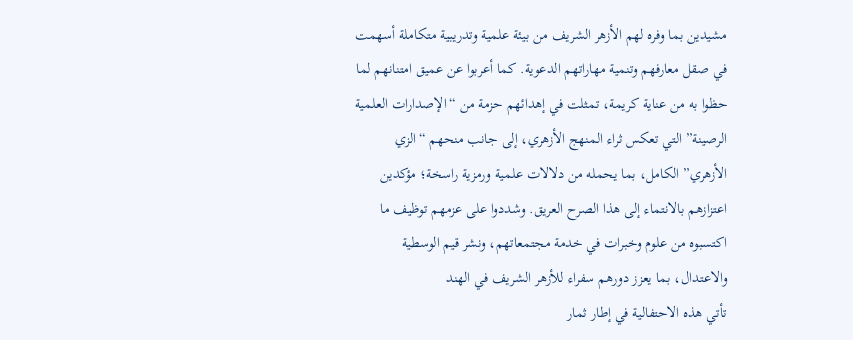مشيدين بما وفره لهم الأزهر الشريف من بيئة علمية وتدريبية متكاملة أسهمت في صقل معارفهم وتنمية مهاراتهم الدعوية. كما أعربوا عن عميق امتنانهم لما حظوا به من عناية كريمة، تمثلت في إهدائهم حزمة من “الإصدارات العلمية الرصينة” التي تعكس ثراء المنهج الأزهري، إلى جانب منحهم “الزي الأزهري” الكامل، بما يحمله من دلالات علمية ورمزية راسخة؛ مؤكدين اعتزازهم بالانتماء إلى هذا الصرح العريق. وشددوا على عزمهم توظيف ما اكتسبوه من علوم وخبرات في خدمة مجتمعاتهم، ونشر قيم الوسطية والاعتدال، بما يعزز دورهم سفراء للأزهر الشريف في الهند
تأتي هذه الاحتفالية في إطار ثمار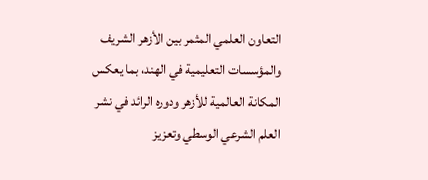التعاون العلمي المثمر بين الأزهر الشريف والمؤسسات التعليمية في الهند، بما يعكس المكانة العالمية للأزهر ودوره الرائد في نشر العلم الشرعي الوسطي وتعزيز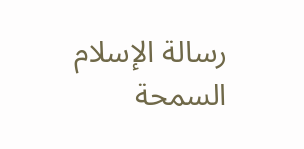رسالة الإسلام السمحة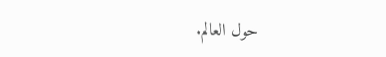حول العالم.